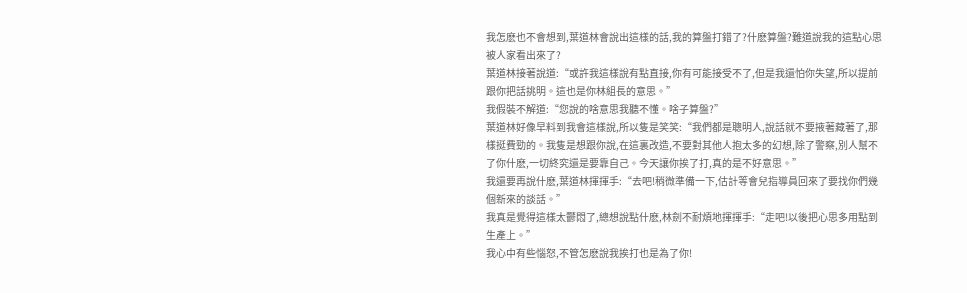我怎麽也不會想到,葉道林會說出這樣的話,我的算盤打錯了?什麽算盤?難道說我的這點心思被人家看出來了?
葉道林接著說道:“或許我這樣說有點直接,你有可能接受不了,但是我還怕你失望,所以提前跟你把話挑明。這也是你林組長的意思。”
我假裝不解道:“您說的啥意思我聽不懂。啥子算盤?”
葉道林好像早料到我會這樣說,所以隻是笑笑:“我們都是聰明人,說話就不要掖著藏著了,那樣挺費勁的。我隻是想跟你說,在這裏改造,不要對其他人抱太多的幻想,除了警察,別人幫不了你什麽,一切終究還是要靠自己。今天讓你挨了打,真的是不好意思。”
我還要再說什麽,葉道林揮揮手:“去吧!稍微準備一下,估計等會兒指導員回來了要找你們幾個新來的談話。”
我真是覺得這樣太鬱悶了,總想說點什麽,林劍不耐煩地揮揮手:“走吧!以後把心思多用點到生產上。”
我心中有些惱怒,不管怎麽說我挨打也是為了你!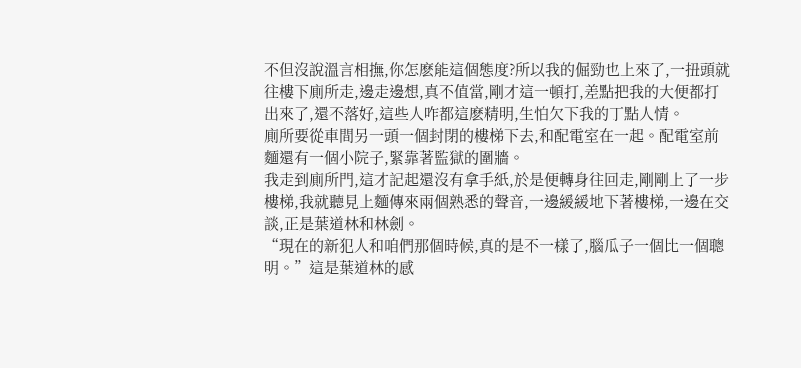不但沒說溫言相撫,你怎麽能這個態度?所以我的倔勁也上來了,一扭頭就往樓下廁所走,邊走邊想,真不值當,剛才這一頓打,差點把我的大便都打出來了,還不落好,這些人咋都這麽精明,生怕欠下我的丁點人情。
廁所要從車間另一頭一個封閉的樓梯下去,和配電室在一起。配電室前麵還有一個小院子,緊靠著監獄的圍牆。
我走到廁所門,這才記起還沒有拿手紙,於是便轉身往回走,剛剛上了一步樓梯,我就聽見上麵傳來兩個熟悉的聲音,一邊緩緩地下著樓梯,一邊在交談,正是葉道林和林劍。
“現在的新犯人和咱們那個時候,真的是不一樣了,腦瓜子一個比一個聰明。”這是葉道林的感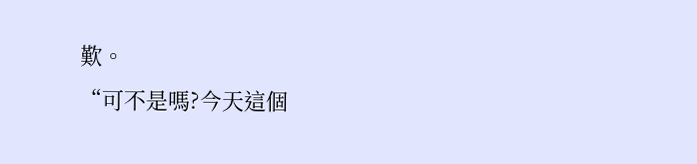歎。
“可不是嗎?今天這個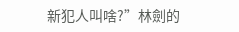新犯人叫啥?”林劍的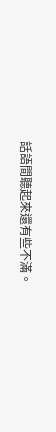話語間聽起來還有些不滿。